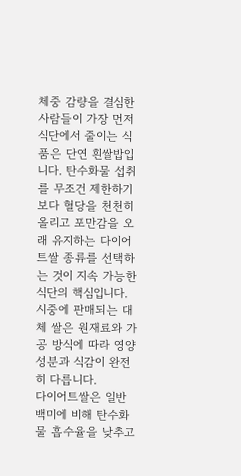체중 감량을 결심한 사람들이 가장 먼저 식단에서 줄이는 식품은 단연 흰쌀밥입니다. 탄수화물 섭취를 무조건 제한하기보다 혈당을 천천히 올리고 포만감을 오래 유지하는 다이어트쌀 종류를 선택하는 것이 지속 가능한 식단의 핵심입니다. 시중에 판매되는 대체 쌀은 원재료와 가공 방식에 따라 영양 성분과 식감이 완전히 다릅니다.
다이어트쌀은 일반 백미에 비해 탄수화물 흡수율을 낮추고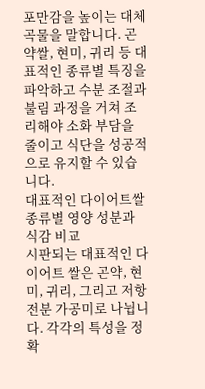포만감을 높이는 대체 곡물을 말합니다. 곤약쌀, 현미, 귀리 등 대표적인 종류별 특징을 파악하고 수분 조절과 불림 과정을 거쳐 조리해야 소화 부담을 줄이고 식단을 성공적으로 유지할 수 있습니다.
대표적인 다이어트쌀 종류별 영양 성분과 식감 비교
시판되는 대표적인 다이어트 쌀은 곤약, 현미, 귀리, 그리고 저항전분 가공미로 나뉩니다. 각각의 특성을 정확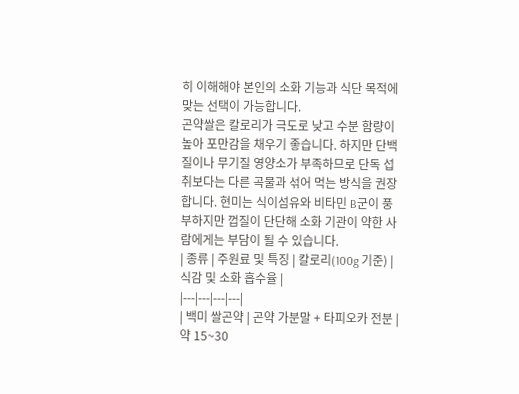히 이해해야 본인의 소화 기능과 식단 목적에 맞는 선택이 가능합니다.
곤약쌀은 칼로리가 극도로 낮고 수분 함량이 높아 포만감을 채우기 좋습니다. 하지만 단백질이나 무기질 영양소가 부족하므로 단독 섭취보다는 다른 곡물과 섞어 먹는 방식을 권장합니다. 현미는 식이섬유와 비타민 B군이 풍부하지만 껍질이 단단해 소화 기관이 약한 사람에게는 부담이 될 수 있습니다.
| 종류 | 주원료 및 특징 | 칼로리(100g 기준) | 식감 및 소화 흡수율 |
|---|---|---|---|
| 백미 쌀곤약 | 곤약 가분말 + 타피오카 전분 | 약 15~30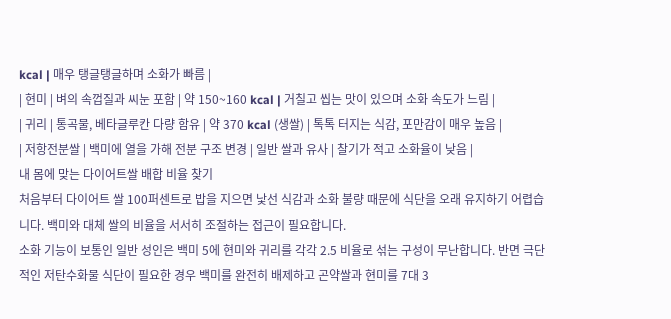kcal | 매우 탱글탱글하며 소화가 빠름 |
| 현미 | 벼의 속껍질과 씨눈 포함 | 약 150~160 kcal | 거칠고 씹는 맛이 있으며 소화 속도가 느림 |
| 귀리 | 통곡물, 베타글루칸 다량 함유 | 약 370 kcal (생쌀) | 톡톡 터지는 식감, 포만감이 매우 높음 |
| 저항전분쌀 | 백미에 열을 가해 전분 구조 변경 | 일반 쌀과 유사 | 찰기가 적고 소화율이 낮음 |
내 몸에 맞는 다이어트쌀 배합 비율 찾기
처음부터 다이어트 쌀 100퍼센트로 밥을 지으면 낯선 식감과 소화 불량 때문에 식단을 오래 유지하기 어렵습니다. 백미와 대체 쌀의 비율을 서서히 조절하는 접근이 필요합니다.
소화 기능이 보통인 일반 성인은 백미 5에 현미와 귀리를 각각 2.5 비율로 섞는 구성이 무난합니다. 반면 극단적인 저탄수화물 식단이 필요한 경우 백미를 완전히 배제하고 곤약쌀과 현미를 7대 3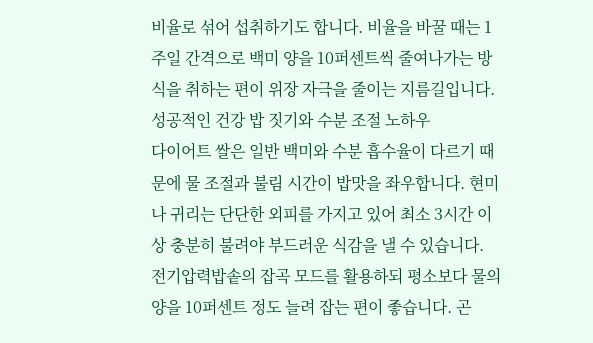비율로 섞어 섭취하기도 합니다. 비율을 바꿀 때는 1주일 간격으로 백미 양을 10퍼센트씩 줄여나가는 방식을 취하는 편이 위장 자극을 줄이는 지름길입니다.
성공적인 건강 밥 짓기와 수분 조절 노하우
다이어트 쌀은 일반 백미와 수분 흡수율이 다르기 때문에 물 조절과 불림 시간이 밥맛을 좌우합니다. 현미나 귀리는 단단한 외피를 가지고 있어 최소 3시간 이상 충분히 불려야 부드러운 식감을 낼 수 있습니다.
전기압력밥솥의 잡곡 모드를 활용하되 평소보다 물의 양을 10퍼센트 정도 늘려 잡는 편이 좋습니다. 곤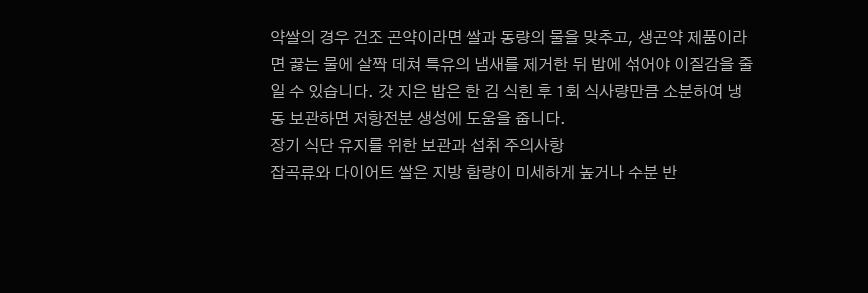약쌀의 경우 건조 곤약이라면 쌀과 동량의 물을 맞추고, 생곤약 제품이라면 끓는 물에 살짝 데쳐 특유의 냄새를 제거한 뒤 밥에 섞어야 이질감을 줄일 수 있습니다. 갓 지은 밥은 한 김 식힌 후 1회 식사량만큼 소분하여 냉동 보관하면 저항전분 생성에 도움을 줍니다.
장기 식단 유지를 위한 보관과 섭취 주의사항
잡곡류와 다이어트 쌀은 지방 함량이 미세하게 높거나 수분 반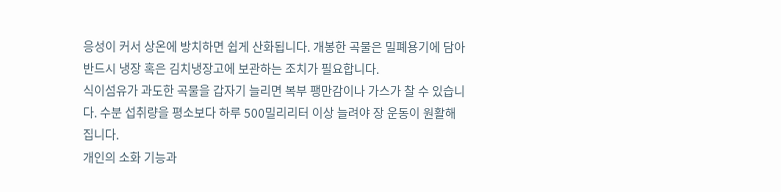응성이 커서 상온에 방치하면 쉽게 산화됩니다. 개봉한 곡물은 밀폐용기에 담아 반드시 냉장 혹은 김치냉장고에 보관하는 조치가 필요합니다.
식이섬유가 과도한 곡물을 갑자기 늘리면 복부 팽만감이나 가스가 찰 수 있습니다. 수분 섭취량을 평소보다 하루 500밀리리터 이상 늘려야 장 운동이 원활해집니다.
개인의 소화 기능과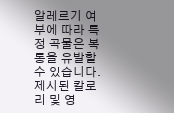알레르기 여부에 따라 특정 곡물은 복통을 유발할 수 있습니다. 제시된 칼로리 및 영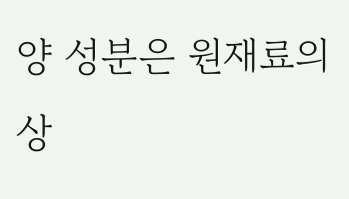양 성분은 원재료의 상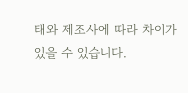태와 제조사에 따라 차이가 있을 수 있습니다.